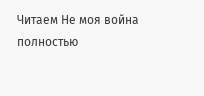Читаем Не моя война полностью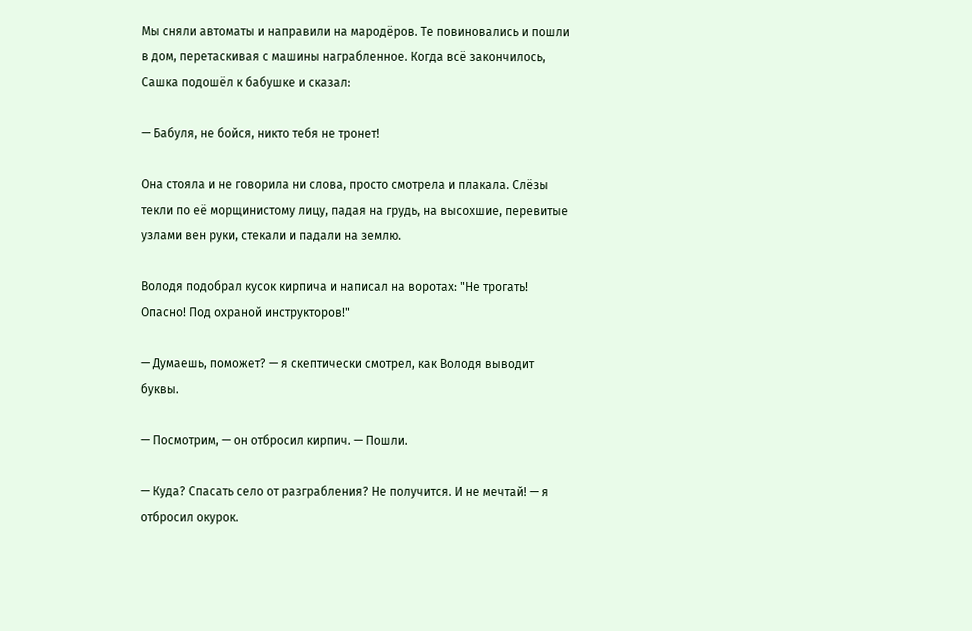Мы сняли автоматы и направили на мародёров. Те повиновались и пошли в дом, перетаскивая с машины награбленное. Когда всё закончилось, Сашка подошёл к бабушке и сказал:

— Бабуля, не бойся, никто тебя не тронет!

Она стояла и не говорила ни слова, просто смотрела и плакала. Слёзы текли по её морщинистому лицу, падая на грудь, на высохшие, перевитые узлами вен руки, стекали и падали на землю.

Володя подобрал кусок кирпича и написал на воротах: "Не трогать! Опасно! Под охраной инструкторов!"

— Думаешь, поможет? — я скептически смотрел, как Володя выводит буквы.

— Посмотрим, — он отбросил кирпич. — Пошли.

— Куда? Спасать село от разграбления? Не получится. И не мечтай! — я отбросил окурок.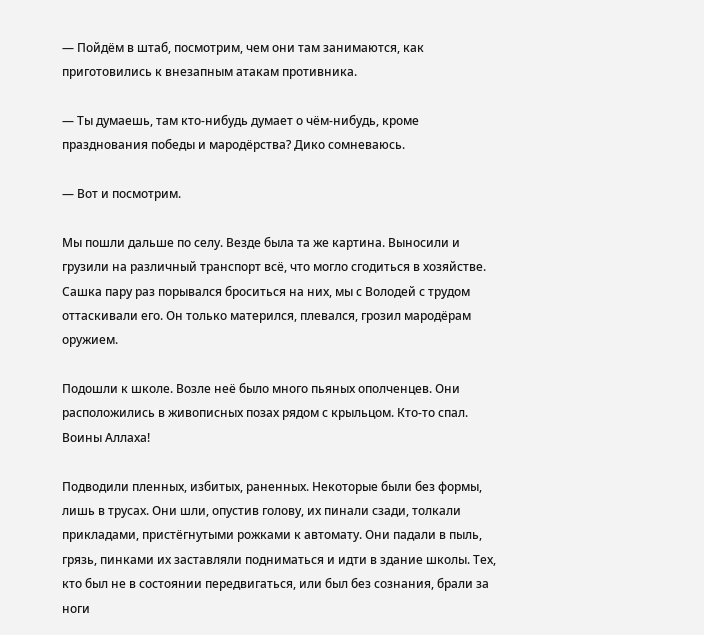— Пойдём в штаб, посмотрим, чем они там занимаются, как приготовились к внезапным атакам противника.

— Ты думаешь, там кто-нибудь думает о чём-нибудь, кроме празднования победы и мародёрства? Дико сомневаюсь.

— Вот и посмотрим.

Мы пошли дальше по селу. Везде была та же картина. Выносили и грузили на различный транспорт всё, что могло сгодиться в хозяйстве. Сашка пару раз порывался броситься на них, мы с Володей с трудом оттаскивали его. Он только матерился, плевался, грозил мародёрам оружием.

Подошли к школе. Возле неё было много пьяных ополченцев. Они расположились в живописных позах рядом с крыльцом. Кто-то спал. Воины Аллаха!

Подводили пленных, избитых, раненных. Некоторые были без формы, лишь в трусах. Они шли, опустив голову, их пинали сзади, толкали прикладами, пристёгнутыми рожками к автомату. Они падали в пыль, грязь, пинками их заставляли подниматься и идти в здание школы. Тех, кто был не в состоянии передвигаться, или был без сознания, брали за ноги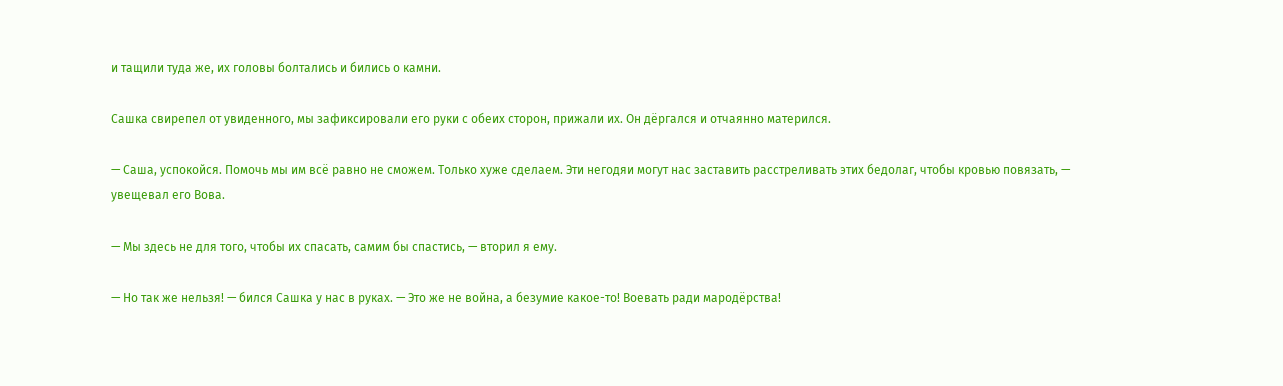и тащили туда же, их головы болтались и бились о камни.

Сашка свирепел от увиденного, мы зафиксировали его руки с обеих сторон, прижали их. Он дёргался и отчаянно матерился.

— Саша, успокойся. Помочь мы им всё равно не сможем. Только хуже сделаем. Эти негодяи могут нас заставить расстреливать этих бедолаг, чтобы кровью повязать, — увещевал его Вова.

— Мы здесь не для того, чтобы их спасать, самим бы спастись, — вторил я ему.

— Но так же нельзя! — бился Сашка у нас в руках. — Это же не война, а безумие какое-то! Воевать ради мародёрства!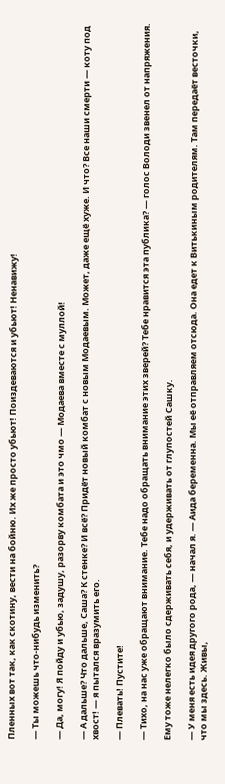Пленных вот так, как скотину, вести на бойню. Их же просто убьют! Поиздеваются и убьют! Ненавижу!

— Ты можешь что-нибудь изменить?

— Да, могу! Я пойду и убью, задушу, разорву комбата и это чмо — Модаева вместе с муллой!

— А дальше? Что дальше, Саша? К стенке? И всё? Придёт новый комбат с новым Модаевым. Может, даже ещё хуже. И что? Все наши смерти — коту под хвост! — я пытался вразумить его.

— Плевать! Пустите!

— Тихо, на нас уже обращают внимание. Тебе надо обращать внимание этих зверей? Тебе нравится эта публика? — голос Володи звенел от напряжения.

Ему тоже нелегко было сдерживать себя, и удерживать от глупостей Сашку.

— У меня есть идея другого рода, — начал я. — Аида беременна. Мы её отправляем отсюда. Она едет к Витькиным родителям. Там передаёт весточки, что мы здесь. Живы,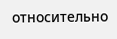относительно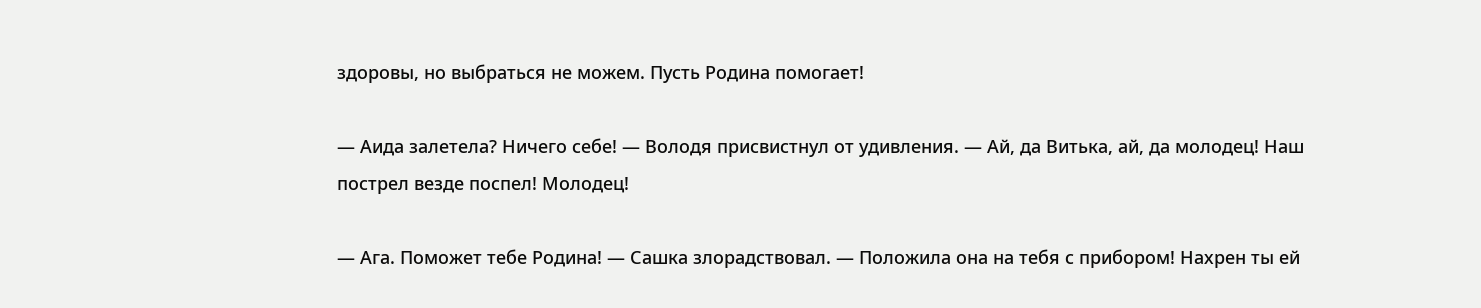здоровы, но выбраться не можем. Пусть Родина помогает!

— Аида залетела? Ничего себе! — Володя присвистнул от удивления. — Ай, да Витька, ай, да молодец! Наш пострел везде поспел! Молодец!

— Ага. Поможет тебе Родина! — Сашка злорадствовал. — Положила она на тебя с прибором! Нахрен ты ей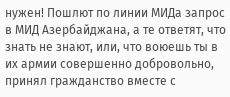нужен! Пошлют по линии МИДа запрос в МИД Азербайджана, а те ответят, что знать не знают, или, что воюешь ты в их армии совершенно добровольно, принял гражданство вместе с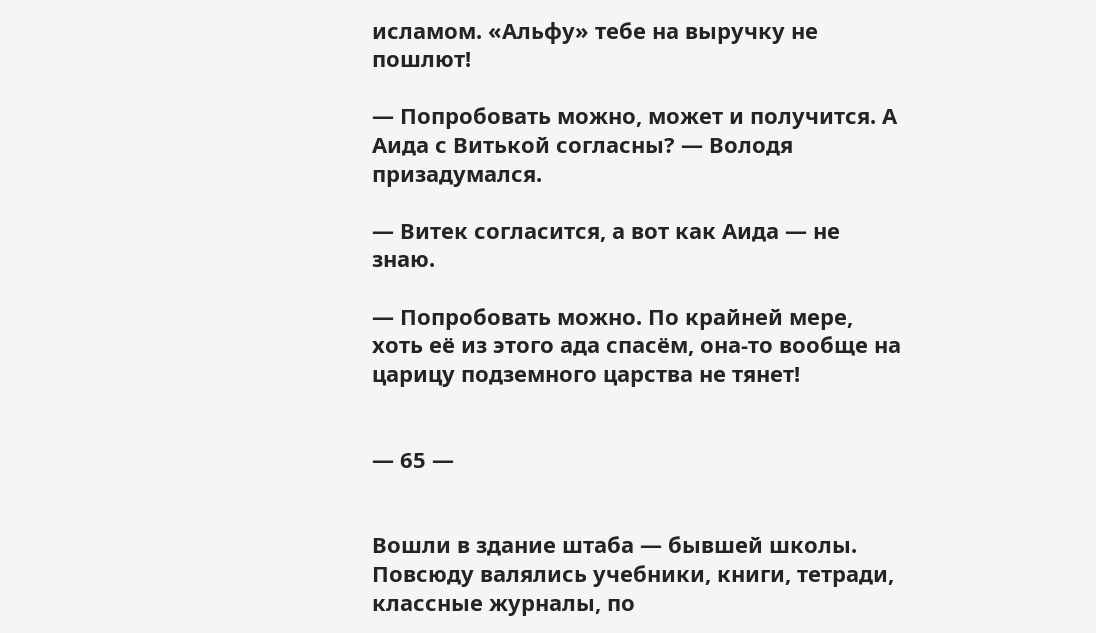исламом. «Альфу» тебе на выручку не пошлют!

— Попробовать можно, может и получится. А Аида с Витькой согласны? — Володя призадумался.

— Витек согласится, а вот как Аида — не знаю.

— Попробовать можно. По крайней мере, хоть её из этого ада спасём, она-то вообще на царицу подземного царства не тянет!


— 65 —


Вошли в здание штаба — бывшей школы. Повсюду валялись учебники, книги, тетради, классные журналы, по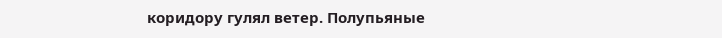коридору гулял ветер. Полупьяные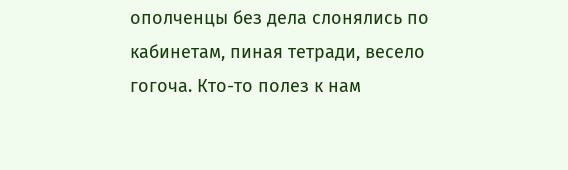ополченцы без дела слонялись по кабинетам, пиная тетради, весело гогоча. Кто-то полез к нам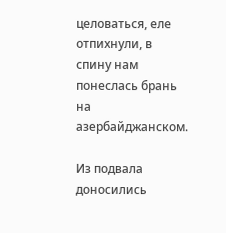целоваться, еле отпихнули, в спину нам понеслась брань на азербайджанском.

Из подвала доносились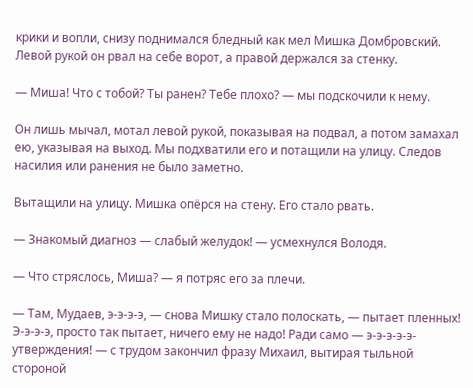крики и вопли, снизу поднимался бледный как мел Мишка Домбровский. Левой рукой он рвал на себе ворот, а правой держался за стенку.

— Миша! Что с тобой? Ты ранен? Тебе плохо? — мы подскочили к нему.

Он лишь мычал, мотал левой рукой, показывая на подвал, а потом замахал ею, указывая на выход. Мы подхватили его и потащили на улицу. Следов насилия или ранения не было заметно.

Вытащили на улицу. Мишка опёрся на стену. Его стало рвать.

— Знакомый диагноз — слабый желудок! — усмехнулся Володя.

— Что стряслось, Миша? — я потряс его за плечи.

— Там, Мудаев, э-э-э-э, — снова Мишку стало полоскать, — пытает пленных! Э-э-э-э, просто так пытает, ничего ему не надо! Ради само — э-э-э-э-э- утверждения! — с трудом закончил фразу Михаил, вытирая тыльной стороной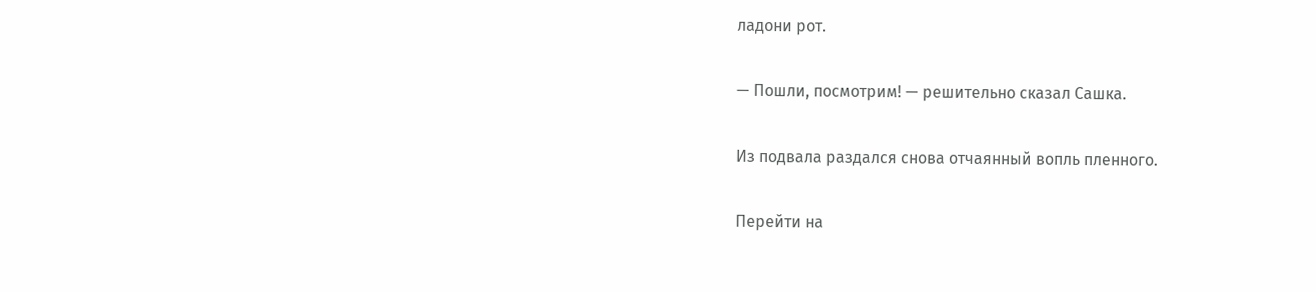ладони рот.

— Пошли, посмотрим! — решительно сказал Сашка.

Из подвала раздался снова отчаянный вопль пленного.

Перейти на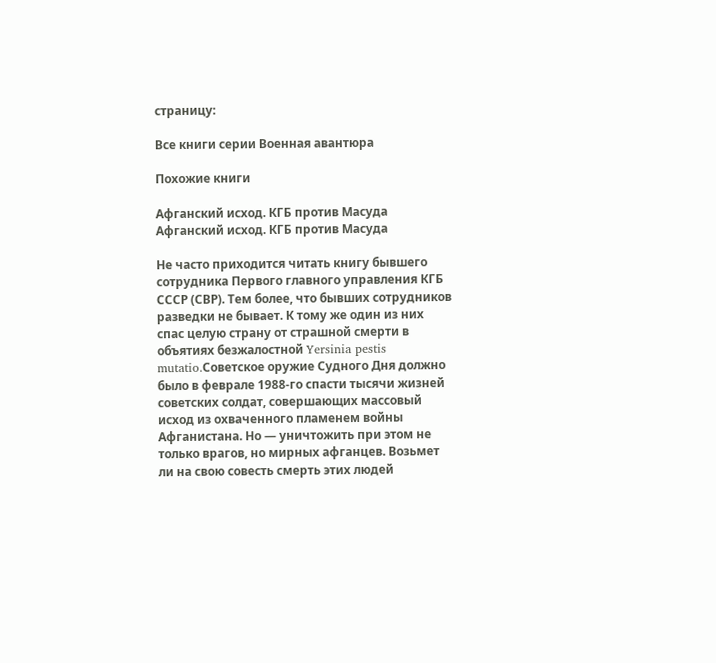страницу:

Все книги серии Военная авантюра

Похожие книги

Афганский исход. КГБ против Масуда
Афганский исход. КГБ против Масуда

Не часто приходится читать книгу бывшего сотрудника Первого главного управления КГБ СССР (СВР). Тем более, что бывших сотрудников разведки не бывает. К тому же один из них спас целую страну от страшной смерти в объятиях безжалостной Yersinia pestis mutatio.Советское оружие Судного Дня должно было в феврале 1988-го спасти тысячи жизней советских солдат, совершающих массовый исход из охваченного пламенем войны Афганистана. Но — уничтожить при этом не только врагов, но мирных афганцев. Возьмет ли на свою совесть смерть этих людей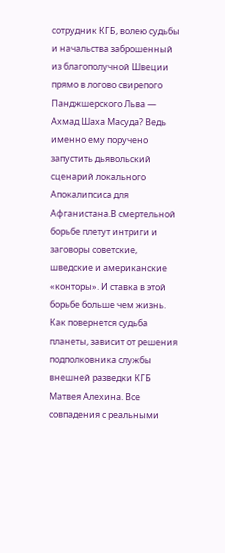сотрудник КГБ, волею судьбы и начальства заброшенный из благополучной Швеции прямо в логово свирепого Панджшерского Льва — Ахмад Шаха Масуда? Ведь именно ему поручено запустить дьявольский сценарий локального Апокалипсиса для Афганистана.В смертельной борьбе плетут интриги и заговоры советские, шведские и американские «конторы». И ставка в этой борьбе больше чем жизнь. Как повернется судьба планеты, зависит от решения подполковника службы внешней разведки КГБ Матвея Алехина. Все совпадения с реальными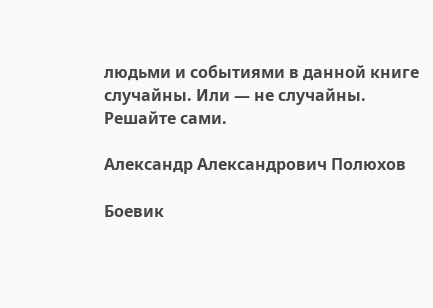людьми и событиями в данной книге случайны. Или — не случайны. Решайте сами.

Александр Александрович Полюхов

Боевик